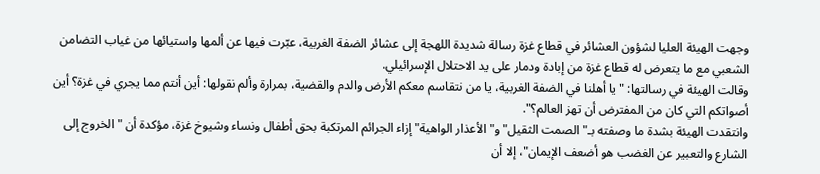وجهت الهيئة العليا لشؤون العشائر في قطاع غزة رسالة شديدة اللهجة إلى عشائر الضفة الغربية، عبّرت فيها عن ألمها واستيائها من غياب التضامن الشعبي مع ما يتعرض له قطاع غزة من إبادة ودمار على يد الاحتلال الإسرائيلي.
وقالت الهيئة في رسالتها: "يا أهلنا في الضفة الغربية، يا من نتقاسم معكم الأرض والدم والقضية، بمرارة وألم نقولها: أين أنتم مما يجري في غزة؟ أين أصواتكم التي كان من المفترض أن تهز العالم؟".
وانتقدت الهيئة بشدة ما وصفته بـ"الصمت الثقيل" و"الأعذار الواهية" إزاء الجرائم المرتكبة بحق أطفال ونساء وشيوخ غزة، مؤكدة أن "الخروج إلى الشارع والتعبير عن الغضب هو أضعف الإيمان"، إلا أن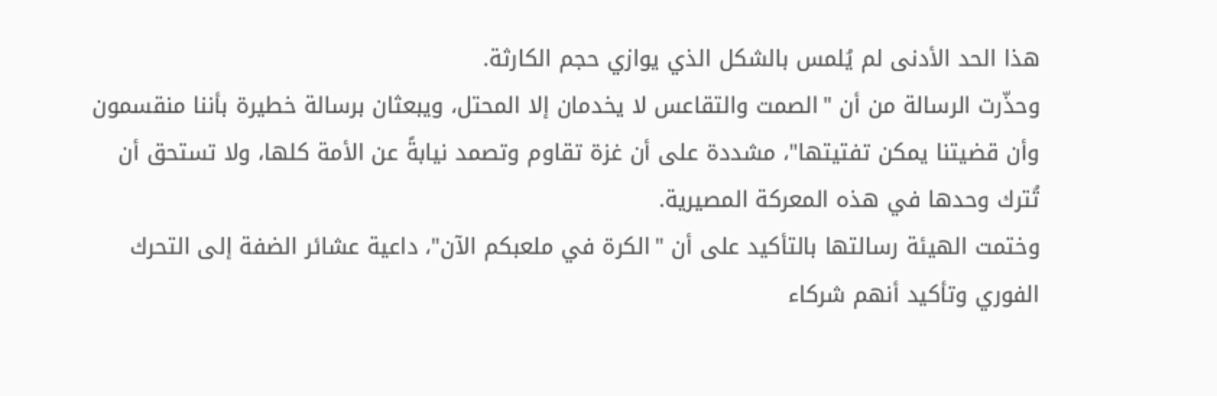هذا الحد الأدنى لم يُلمس بالشكل الذي يوازي حجم الكارثة.
وحذّرت الرسالة من أن "الصمت والتقاعس لا يخدمان إلا المحتل، ويبعثان برسالة خطيرة بأننا منقسمون وأن قضيتنا يمكن تفتيتها"، مشددة على أن غزة تقاوم وتصمد نيابةً عن الأمة كلها، ولا تستحق أن تُترك وحدها في هذه المعركة المصيرية.
وختمت الهيئة رسالتها بالتأكيد على أن "الكرة في ملعبكم الآن"، داعية عشائر الضفة إلى التحرك الفوري وتأكيد أنهم شركاء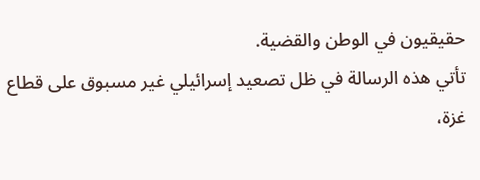حقيقيون في الوطن والقضية.
تأتي هذه الرسالة في ظل تصعيد إسرائيلي غير مسبوق على قطاع غزة،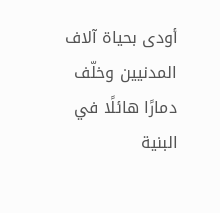أودى بحياة آلاف المدنيين وخلّف دمارًا هائلًا في البنية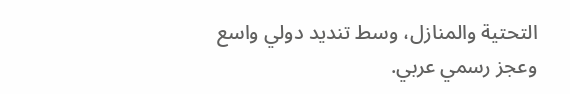التحتية والمنازل، وسط تنديد دولي واسع وعجز رسمي عربي.